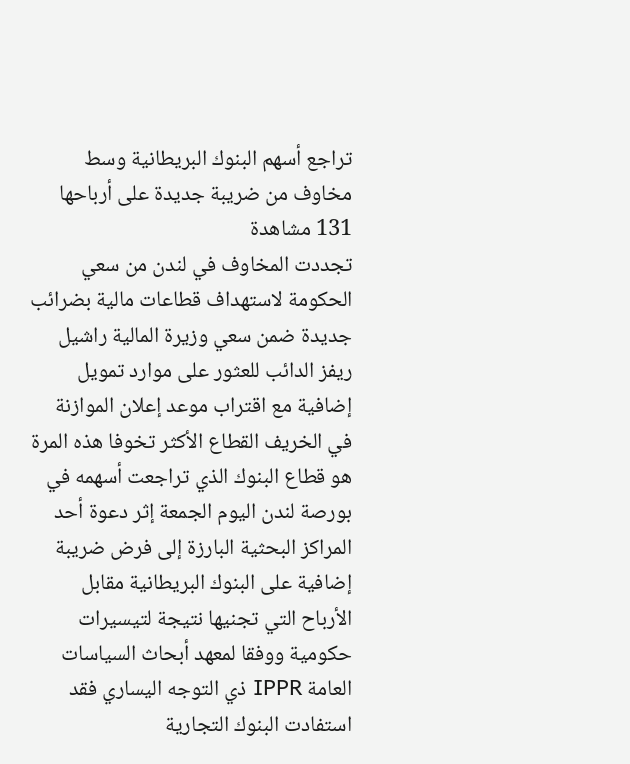تراجع أسهم البنوك البريطانية وسط مخاوف من ضريبة جديدة على أرباحها
131 مشاهدة
تجددت المخاوف في لندن من سعي الحكومة لاستهداف قطاعات مالية بضرائب جديدة ضمن سعي وزيرة المالية راشيل ريفز الدائب للعثور على موارد تمويل إضافية مع اقتراب موعد إعلان الموازنة في الخريف القطاع الأكثر تخوفا هذه المرة هو قطاع البنوك الذي تراجعت أسهمه في بورصة لندن اليوم الجمعة إثر دعوة أحد المراكز البحثية البارزة إلى فرض ضريبة إضافية على البنوك البريطانية مقابل الأرباح التي تجنيها نتيجة لتيسيرات حكومية ووفقا لمعهد أبحاث السياسات العامة IPPR ذي التوجه اليساري فقد استفادت البنوك التجارية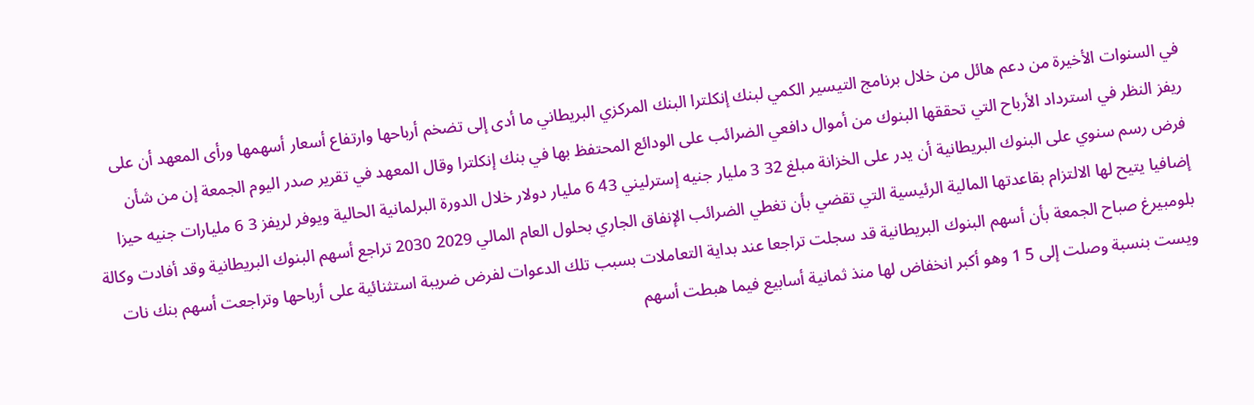في السنوات الأخيرة من دعم هائل من خلال برنامج التيسير الكمي لبنك إنكلترا البنك المركزي البريطاني ما أدى إلى تضخم أرباحها وارتفاع أسعار أسهمها ورأى المعهد أن على ريفز النظر في استرداد الأرباح التي تحققها البنوك من أموال دافعي الضرائب على الودائع المحتفظ بها في بنك إنكلترا وقال المعهد في تقرير صدر اليوم الجمعة إن من شأن فرض رسم سنوي على البنوك البريطانية أن يدر على الخزانة مبلغ 32 3 مليار جنيه إسترليني 43 6 مليار دولار خلال الدورة البرلمانية الحالية ويوفر لريفز 3 6 مليارات جنيه حيزا إضافيا يتيح لها الالتزام بقاعدتها المالية الرئيسية التي تقضي بأن تغطي الضرائب الإنفاق الجاري بحلول العام المالي 2029 2030 تراجع أسهم البنوك البريطانية وقد أفادت وكالة بلومبيرغ صباح الجمعة بأن أسهم البنوك البريطانية قد سجلت تراجعا عند بداية التعاملات بسبب تلك الدعوات لفرض ضريبة استثنائية على أرباحها وتراجعت أسهم بنك نات ويست بنسبة وصلت إلى 5 1 وهو أكبر انخفاض لها منذ ثمانية أسابيع فيما هبطت أسهم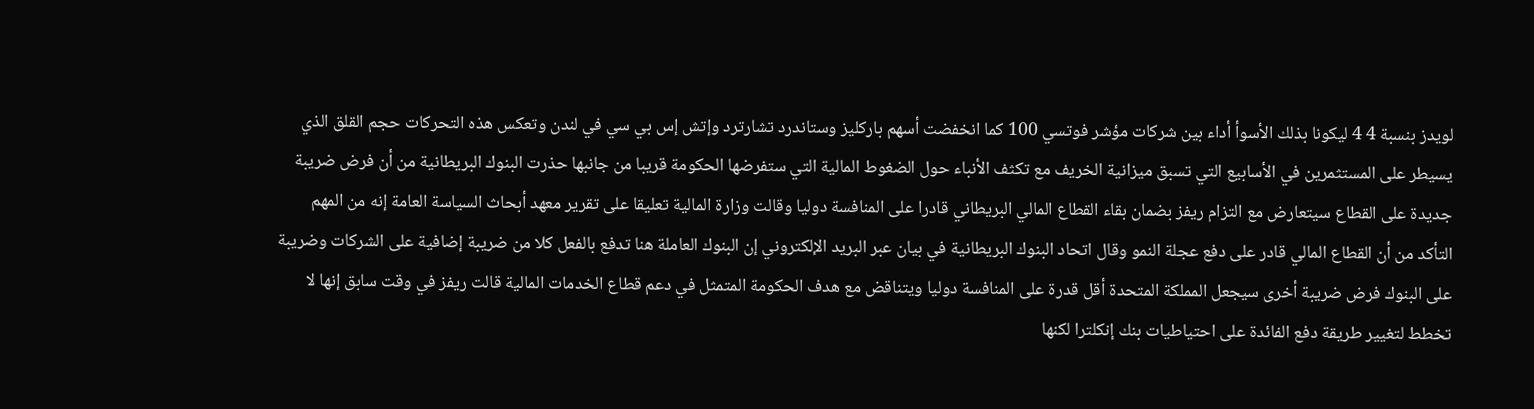لويدز بنسبة 4 4 ليكونا بذلك الأسوأ أداء بين شركات مؤشر فوتسي 100 كما انخفضت أسهم باركليز وستاندرد تشارترد وإتش إس بي سي في لندن وتعكس هذه التحركات حجم القلق الذي يسيطر على المستثمرين في الأسابيع التي تسبق ميزانية الخريف مع تكثف الأنباء حول الضغوط المالية التي ستفرضها الحكومة قريبا من جانبها حذرت البنوك البريطانية من أن فرض ضريبة جديدة على القطاع سيتعارض مع التزام ريفز بضمان بقاء القطاع المالي البريطاني قادرا على المنافسة دوليا وقالت وزارة المالية تعليقا على تقرير معهد أبحاث السياسة العامة إنه من المهم التأكد من أن القطاع المالي قادر على دفع عجلة النمو وقال اتحاد البنوك البريطانية في بيان عبر البريد الإلكتروني إن البنوك العاملة هنا تدفع بالفعل كلا من ضريبة إضافية على الشركات وضريبة على البنوك فرض ضريبة أخرى سيجعل المملكة المتحدة أقل قدرة على المنافسة دوليا ويتناقض مع هدف الحكومة المتمثل في دعم قطاع الخدمات المالية قالت ريفز في وقت سابق إنها لا تخطط لتغيير طريقة دفع الفائدة على احتياطيات بنك إنكلترا لكنها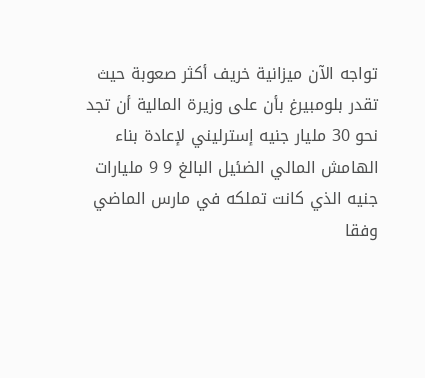تواجه الآن ميزانية خريف أكثر صعوبة حيث تقدر بلومبيرغ بأن على وزيرة المالية أن تجد نحو 30 مليار جنيه إسترليني لإعادة بناء الهامش المالي الضئيل البالغ 9 9 مليارات جنيه الذي كانت تملكه في مارس الماضي وفقا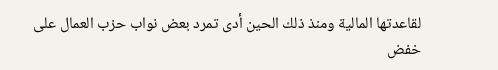لقاعدتها المالية ومنذ ذلك الحين أدى تمرد بعض نواب حزب العمال على خفض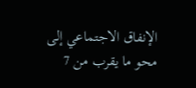الإنفاق الاجتماعي إلى محو ما يقرب من 7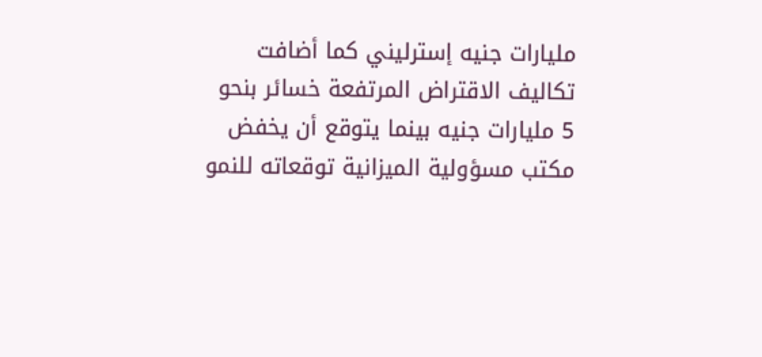مليارات جنيه إسترليني كما أضافت تكاليف الاقتراض المرتفعة خسائر بنحو 5 مليارات جنيه بينما يتوقع أن يخفض مكتب مسؤولية الميزانية توقعاته للنمو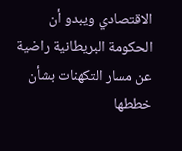الاقتصادي ويبدو أن الحكومة البريطانية راضية عن مسار التكهنات بشأن خططها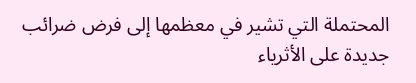المحتملة التي تشير في معظمها إلى فرض ضرائب جديدة على الأثرياء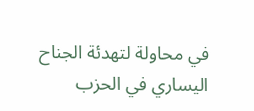في محاولة لتهدئة الجناح اليساري في الحزب